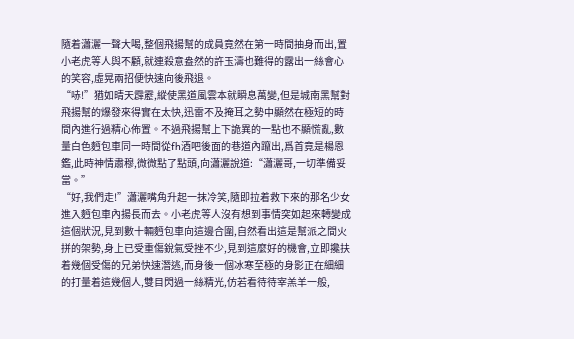隨着瀟灑一聲大喝,整個飛揚幫的成員竟然在第一時間抽身而出,置小老虎等人與不顧,就連殺意盎然的許玉濤也難得的露出一絲會心的笑容,虛晃兩招便快速向後飛退。
“哧!”猶如晴天霹靂,縱使黑道風雲本就瞬息萬變,但是城南黑幫對飛揚幫的爆發來得實在太快,迅雷不及掩耳之勢中顯然在極短的時間內進行過精心佈置。不過飛揚幫上下詭異的一點也不顯慌亂,數量白色麪包車同一時間從fh酒吧後面的巷道內躥出,爲首竟是楊恩鑑,此時神情肅穆,微微點了點頭,向瀟灑說道:“瀟灑哥,一切準備妥當。”
“好,我們走!”瀟灑嘴角升起一抹冷笑,隨即拉着救下來的那名少女進入麪包車內揚長而去。小老虎等人沒有想到事情突如起來轉變成這個狀況,見到數十輛麪包車向這邊合圍,自然看出這是幫派之間火拼的架勢,身上已受重傷銳氣受挫不少,見到這麼好的機會,立即攙扶着幾個受傷的兄弟快速潛逃,而身後一個冰寒至極的身影正在細細的打量着這幾個人,雙目閃過一絲精光,仿若看待待宰羔羊一般,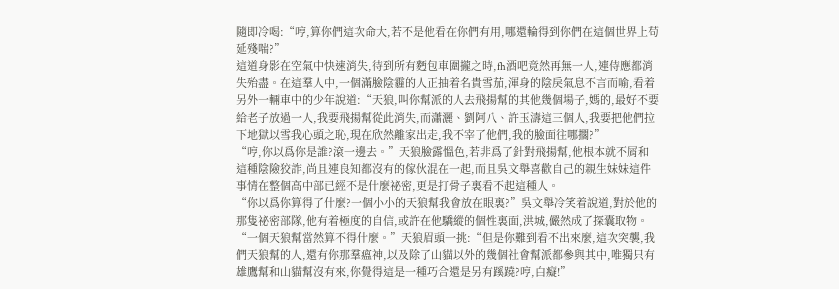隨即冷喝:“哼,算你們這次命大,若不是他看在你們有用,哪還輪得到你們在這個世界上苟延殘喘?”
這道身影在空氣中快速消失,待到所有麪包車圍攏之時,fh酒吧竟然再無一人,連侍應都消失殆盡。在這羣人中,一個滿臉陰霾的人正抽着名貴雪茄,渾身的陰戾氣息不言而喻,看着另外一輛車中的少年說道:“天狼,叫你幫派的人去飛揚幫的其他幾個場子,媽的,最好不要給老子放過一人,我要飛揚幫從此消失,而瀟灑、劉阿八、許玉濤這三個人,我要把他們拉下地獄以雪我心頭之恥,現在欣然離家出走,我不宰了他們,我的臉面往哪擱?”
“哼,你以爲你是誰?滾一邊去。”天狼臉露慍色,若非爲了針對飛揚幫,他根本就不屑和這種陰險狡詐,尚且連良知都沒有的傢伙混在一起,而且吳文舉喜歡自己的親生妹妹這件事情在整個高中部已經不是什麼祕密,更是打骨子裏看不起這種人。
“你以爲你算得了什麼?一個小小的天狼幫我會放在眼裏?”吳文舉冷笑着說道,對於他的那隻祕密部隊,他有着極度的自信,或許在他驕縱的個性裏面,洪城,儼然成了探囊取物。
“一個天狼幫當然算不得什麼。”天狼眉頭一挑:“但是你難到看不出來麼,這次突襲,我們天狼幫的人,還有你那羣瘟神,以及除了山貓以外的幾個社會幫派都參與其中,唯獨只有雄鷹幫和山貓幫沒有來,你覺得這是一種巧合還是另有蹊蹺?哼,白癡!”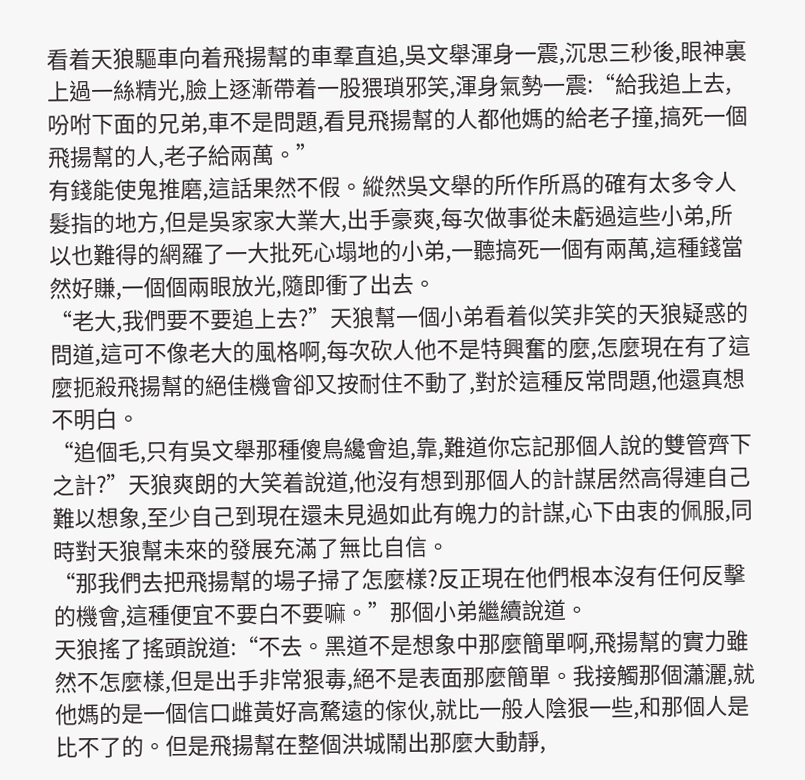看着天狼驅車向着飛揚幫的車羣直追,吳文舉渾身一震,沉思三秒後,眼神裏上過一絲精光,臉上逐漸帶着一股猥瑣邪笑,渾身氣勢一震:“給我追上去,吩咐下面的兄弟,車不是問題,看見飛揚幫的人都他媽的給老子撞,搞死一個飛揚幫的人,老子給兩萬。”
有錢能使鬼推磨,這話果然不假。縱然吳文舉的所作所爲的確有太多令人髮指的地方,但是吳家家大業大,出手豪爽,每次做事從未虧過這些小弟,所以也難得的網羅了一大批死心塌地的小弟,一聽搞死一個有兩萬,這種錢當然好賺,一個個兩眼放光,隨即衝了出去。
“老大,我們要不要追上去?”天狼幫一個小弟看着似笑非笑的天狼疑惑的問道,這可不像老大的風格啊,每次砍人他不是特興奮的麼,怎麼現在有了這麼扼殺飛揚幫的絕佳機會卻又按耐住不動了,對於這種反常問題,他還真想不明白。
“追個毛,只有吳文舉那種傻鳥纔會追,靠,難道你忘記那個人說的雙管齊下之計?”天狼爽朗的大笑着說道,他沒有想到那個人的計謀居然高得連自己難以想象,至少自己到現在還未見過如此有魄力的計謀,心下由衷的佩服,同時對天狼幫未來的發展充滿了無比自信。
“那我們去把飛揚幫的場子掃了怎麼樣?反正現在他們根本沒有任何反擊的機會,這種便宜不要白不要嘛。”那個小弟繼續說道。
天狼搖了搖頭說道:“不去。黑道不是想象中那麼簡單啊,飛揚幫的實力雖然不怎麼樣,但是出手非常狠毒,絕不是表面那麼簡單。我接觸那個瀟灑,就他媽的是一個信口雌黃好高騖遠的傢伙,就比一般人陰狠一些,和那個人是比不了的。但是飛揚幫在整個洪城鬧出那麼大動靜,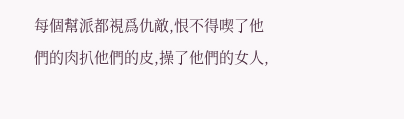每個幫派都視爲仇敵,恨不得喫了他們的肉扒他們的皮,操了他們的女人,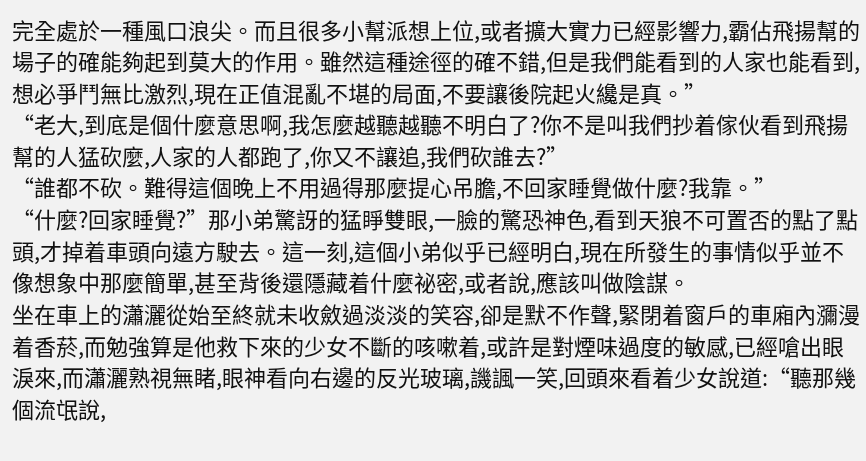完全處於一種風口浪尖。而且很多小幫派想上位,或者擴大實力已經影響力,霸佔飛揚幫的場子的確能夠起到莫大的作用。雖然這種途徑的確不錯,但是我們能看到的人家也能看到,想必爭鬥無比激烈,現在正值混亂不堪的局面,不要讓後院起火纔是真。”
“老大,到底是個什麼意思啊,我怎麼越聽越聽不明白了?你不是叫我們抄着傢伙看到飛揚幫的人猛砍麼,人家的人都跑了,你又不讓追,我們砍誰去?”
“誰都不砍。難得這個晚上不用過得那麼提心吊膽,不回家睡覺做什麼?我靠。”
“什麼?回家睡覺?”那小弟驚訝的猛睜雙眼,一臉的驚恐神色,看到天狼不可置否的點了點頭,才掉着車頭向遠方駛去。這一刻,這個小弟似乎已經明白,現在所發生的事情似乎並不像想象中那麼簡單,甚至背後還隱藏着什麼祕密,或者說,應該叫做陰謀。
坐在車上的瀟灑從始至終就未收斂過淡淡的笑容,卻是默不作聲,緊閉着窗戶的車廂內瀰漫着香菸,而勉強算是他救下來的少女不斷的咳嗽着,或許是對煙味過度的敏感,已經嗆出眼淚來,而瀟灑熟視無睹,眼神看向右邊的反光玻璃,譏諷一笑,回頭來看着少女說道:“聽那幾個流氓說,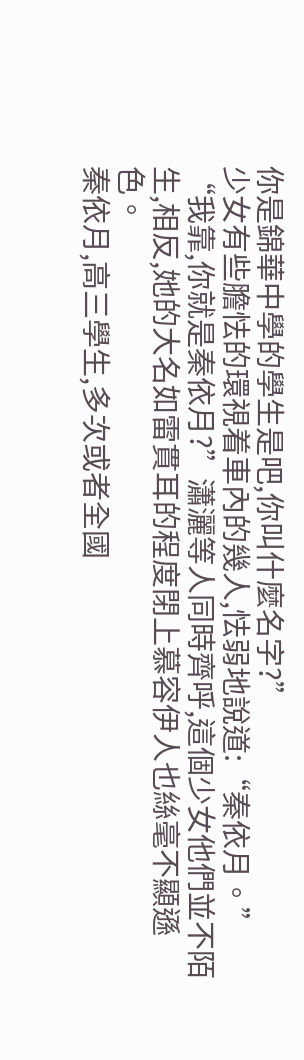你是錦華中學的學生是吧,你叫什麼名字?”
少女有些膽怯的環視着車內的幾人,怯弱地說道:“秦依月。”
“我靠,你就是秦依月?”瀟灑等人同時齊呼,這個少女他們並不陌生,相反,她的大名如雷貫耳的程度閉上慕容伊人也絲毫不顯遜色。
秦依月,高三學生,多次或者全國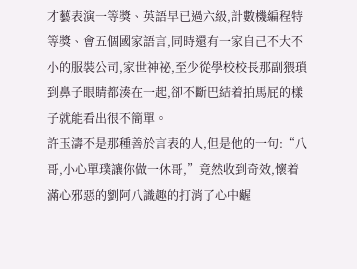才藝表演一等獎、英語早已過六級,計數機編程特等獎、會五個國家語言,同時還有一家自己不大不小的服裝公司,家世神祕,至少從學校校長那副猥瑣到鼻子眼睛都湊在一起,卻不斷巴結着拍馬屁的樣子就能看出很不簡單。
許玉濤不是那種善於言表的人,但是他的一句:“八哥,小心單璞讓你做一休哥,”竟然收到奇效,懷着滿心邪惡的劉阿八識趣的打消了心中齷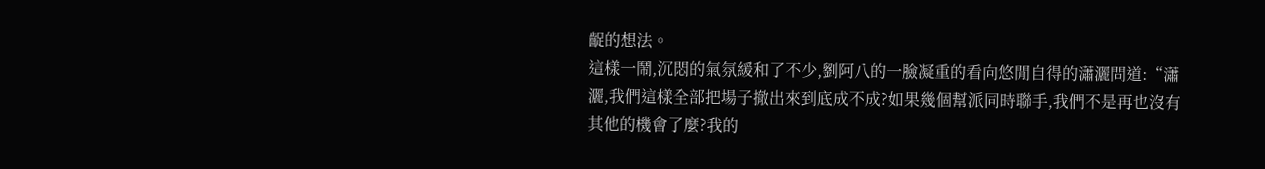齪的想法。
這樣一鬧,沉悶的氣氛緩和了不少,劉阿八的一臉凝重的看向悠閒自得的瀟灑問道:“瀟灑,我們這樣全部把場子撤出來到底成不成?如果幾個幫派同時聯手,我們不是再也沒有其他的機會了麼?我的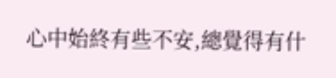心中始終有些不安,總覺得有什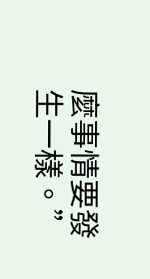麼事情要發生一樣。”